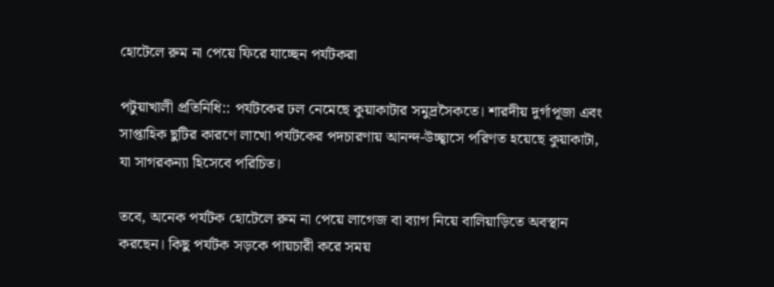হোটেলে রুম না পেয়ে ফিরে যাচ্ছেন পর্যটকরা

পটুয়াখালী প্রতিনিধি:: পর্যটকের ঢল নেমেছে কুয়াকাটার সমুদ্রসৈকতে। শারদীয় দুর্গাপূজা এবং সাপ্তাহিক ছুটির কারণে লাখো পর্যটকের পদচারণায় আনন্দ-উচ্ছ্বাসে পরিণত হয়েছে কুয়াকাটা, যা সাগরকন্যা হিসেবে পরিচিত।

তবে, অনেক পর্যটক হোটেলে রুম না পেয়ে লাগেজ বা ব্যাগ নিয়ে বালিয়াড়িতে অবস্থান করছেন। কিছু পর্যটক সড়কে পায়চারী করে সময়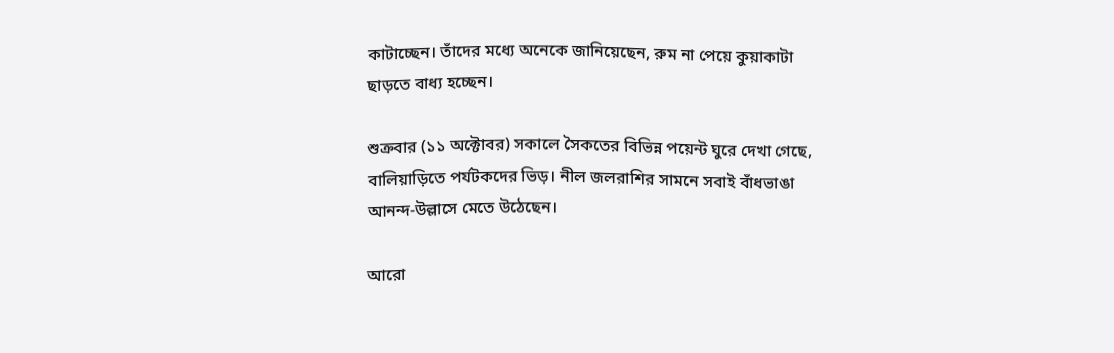কাটাচ্ছেন। তাঁদের মধ্যে অনেকে জানিয়েছেন, রুম না পেয়ে কুয়াকাটা ছাড়তে বাধ্য হচ্ছেন।

শুক্রবার (১১ অক্টোবর) সকালে সৈকতের বিভিন্ন পয়েন্ট ঘুরে দেখা গেছে, বালিয়াড়িতে পর্যটকদের ভিড়। নীল জলরাশির সামনে সবাই বাঁধভাঙা আনন্দ-উল্লাসে মেতে উঠেছেন।

আরো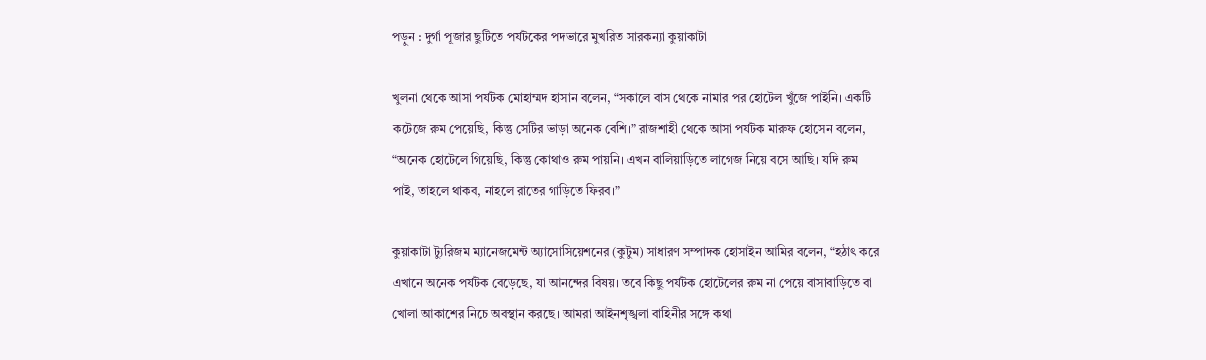পড়ুন : দুর্গা পূজার ছুটিতে পর্যটকের পদভারে মুখরিত সারকন্যা কুয়াকাটা

খুলনা থেকে আসা পর্যটক মোহাম্মদ হাসান বলেন, “সকালে বাস থেকে নামার পর হোটেল খুঁজে পাইনি। একটি কটেজে রুম পেয়েছি, কিন্তু সেটির ভাড়া অনেক বেশি।” রাজশাহী থেকে আসা পর্যটক মারুফ হোসেন বলেন, “অনেক হোটেলে গিয়েছি, কিন্তু কোথাও রুম পায়নি। এখন বালিয়াড়িতে লাগেজ নিয়ে বসে আছি। যদি রুম পাই, তাহলে থাকব, নাহলে রাতের গাড়িতে ফিরব।”

কুয়াকাটা ট্যুরিজম ম্যানেজমেন্ট অ্যাসোসিয়েশনের (কুটুম) সাধারণ সম্পাদক হোসাইন আমির বলেন, “হঠাৎ করে এখানে অনেক পর্যটক বেড়েছে, যা আনন্দের বিষয়। তবে কিছু পর্যটক হোটেলের রুম না পেয়ে বাসাবাড়িতে বা খোলা আকাশের নিচে অবস্থান করছে। আমরা আইনশৃঙ্খলা বাহিনীর সঙ্গে কথা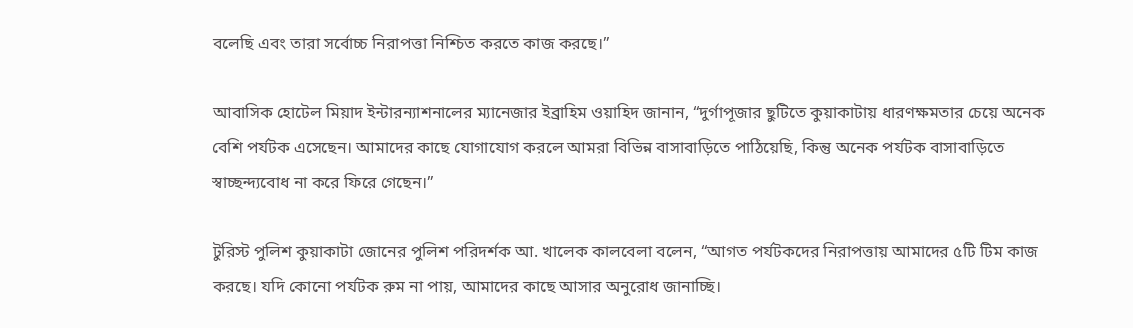বলেছি এবং তারা সর্বোচ্চ নিরাপত্তা নিশ্চিত করতে কাজ করছে।”

আবাসিক হোটেল মিয়াদ ইন্টারন্যাশনালের ম্যানেজার ইব্রাহিম ওয়াহিদ জানান, “দুর্গাপূজার ছুটিতে কুয়াকাটায় ধারণক্ষমতার চেয়ে অনেক বেশি পর্যটক এসেছেন। আমাদের কাছে যোগাযোগ করলে আমরা বিভিন্ন বাসাবাড়িতে পাঠিয়েছি, কিন্তু অনেক পর্যটক বাসাবাড়িতে স্বাচ্ছন্দ্যবোধ না করে ফিরে গেছেন।”

টুরিস্ট পুলিশ কুয়াকাটা জোনের পুলিশ পরিদর্শক আ. খালেক কালবেলা বলেন, “আগত পর্যটকদের নিরাপত্তায় আমাদের ৫টি টিম কাজ করছে। যদি কোনো পর্যটক রুম না পায়, আমাদের কাছে আসার অনুরোধ জানাচ্ছি।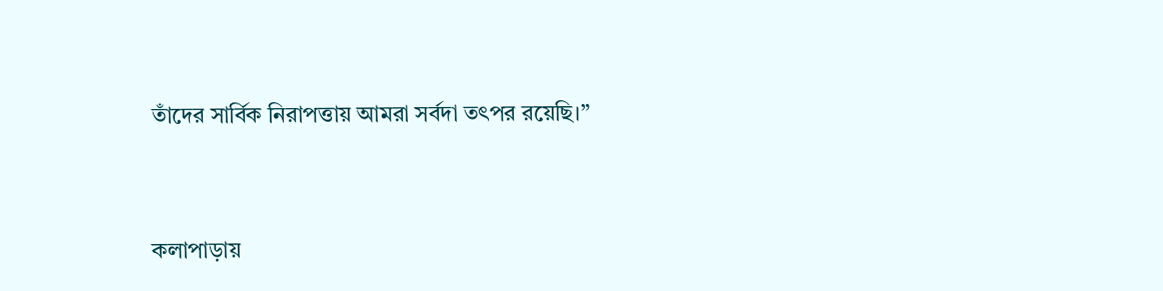তাঁদের সার্বিক নিরাপত্তায় আমরা সর্বদা তৎপর রয়েছি।”




কলাপাড়ায়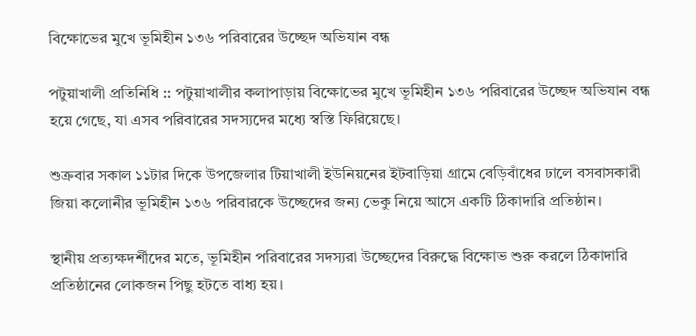বিক্ষোভের মুখে ভূমিহীন ১৩৬ পরিবারের উচ্ছেদ অভিযান বন্ধ

পটুয়াখালী প্রতিনিধি :: পটুয়াখালীর কলাপাড়ায় বিক্ষোভের মুখে ভূমিহীন ১৩৬ পরিবারের উচ্ছেদ অভিযান বন্ধ হয়ে গেছে, যা এসব পরিবারের সদস্যদের মধ্যে স্বস্তি ফিরিয়েছে।

শুক্রবার সকাল ১১টার দিকে উপজেলার টিয়াখালী ইউনিয়নের ইটবাড়িয়া গ্রামে বেড়িবাঁধের ঢালে বসবাসকারী জিয়া কলোনীর ভূমিহীন ১৩৬ পরিবারকে উচ্ছেদের জন্য ভেকু নিয়ে আসে একটি ঠিকাদারি প্রতিষ্ঠান।

স্থানীয় প্রত্যক্ষদর্শীদের মতে, ভূমিহীন পরিবারের সদস্যরা উচ্ছেদের বিরুদ্ধে বিক্ষোভ শুরু করলে ঠিকাদারি প্রতিষ্ঠানের লোকজন পিছু হটতে বাধ্য হয়।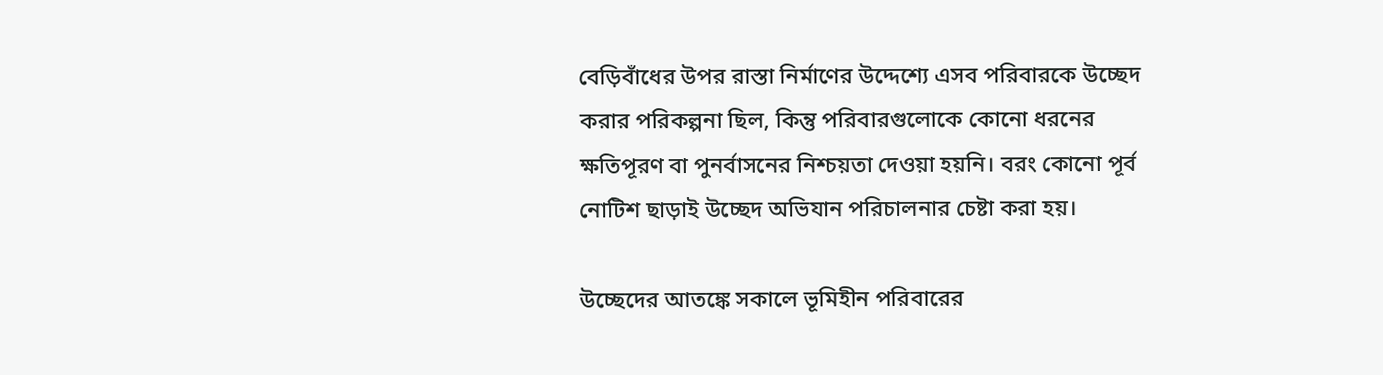বেড়িবাঁধের উপর রাস্তা নির্মাণের উদ্দেশ্যে এসব পরিবারকে উচ্ছেদ করার পরিকল্পনা ছিল, কিন্তু পরিবারগুলোকে কোনো ধরনের ক্ষতিপূরণ বা পুনর্বাসনের নিশ্চয়তা দেওয়া হয়নি। বরং কোনো পূর্ব নোটিশ ছাড়াই উচ্ছেদ অভিযান পরিচালনার চেষ্টা করা হয়।

উচ্ছেদের আতঙ্কে সকালে ভূমিহীন পরিবারের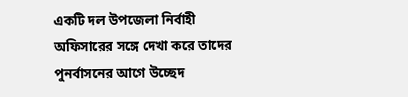একটি দল উপজেলা নির্বাহী অফিসারের সঙ্গে দেখা করে তাদের পুনর্বাসনের আগে উচ্ছেদ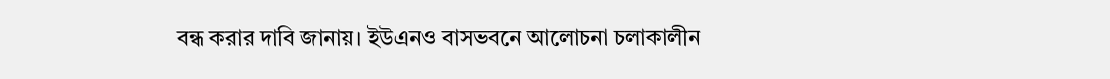বন্ধ করার দাবি জানায়। ইউএনও বাসভবনে আলোচনা চলাকালীন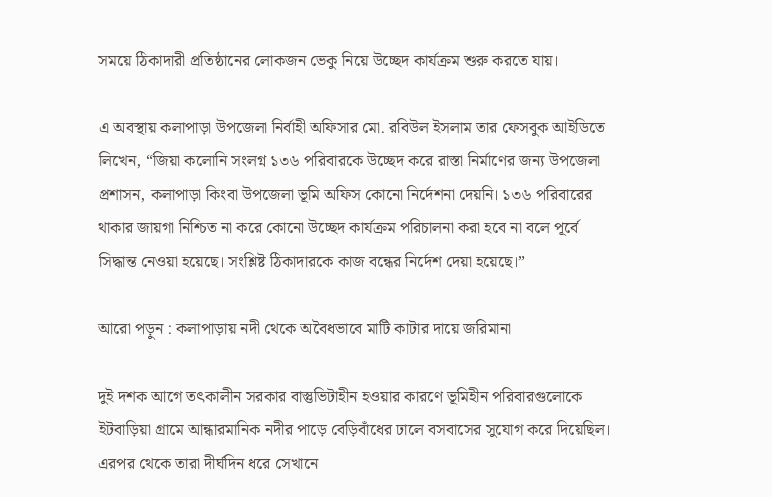সময়ে ঠিকাদারী প্রতিষ্ঠানের লোকজন ভেকু নিয়ে উচ্ছেদ কার্যক্রম শুরু করতে যায়।

এ অবস্থায় কলাপাড়া উপজেলা নির্বাহী অফিসার মো. রবিউল ইসলাম তার ফেসবুক আইডিতে লিখেন, “জিয়া কলোনি সংলগ্ন ১৩৬ পরিবারকে উচ্ছেদ করে রাস্তা নির্মাণের জন্য উপজেলা প্রশাসন, কলাপাড়া কিংবা উপজেলা ভূমি অফিস কোনো নির্দেশনা দেয়নি। ১৩৬ পরিবারের থাকার জায়গা নিশ্চিত না করে কোনো উচ্ছেদ কার্যক্রম পরিচালনা করা হবে না বলে পূর্বে সিদ্ধান্ত নেওয়া হয়েছে। সংশ্লিষ্ট ঠিকাদারকে কাজ বন্ধের নির্দেশ দেয়া হয়েছে।”

আরো পড়ুন : কলাপাড়ায় নদী থেকে অবৈধভাবে মাটি কাটার দায়ে জরিমানা

দুই দশক আগে তৎকালীন সরকার বাস্তুভিটাহীন হওয়ার কারণে ভূমিহীন পরিবারগুলোকে ইটবাড়িয়া গ্রামে আন্ধারমানিক নদীর পাড়ে বেড়িবাঁধের ঢালে বসবাসের সুযোগ করে দিয়েছিল। এরপর থেকে তারা দীর্ঘদিন ধরে সেখানে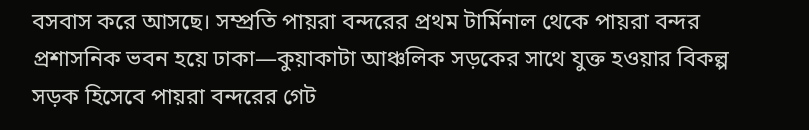বসবাস করে আসছে। সম্প্রতি পায়রা বন্দরের প্রথম টার্মিনাল থেকে পায়রা বন্দর প্রশাসনিক ভবন হয়ে ঢাকা—কুয়াকাটা আঞ্চলিক সড়কের সাথে যুক্ত হওয়ার বিকল্প সড়ক হিসেবে পায়রা বন্দরের গেট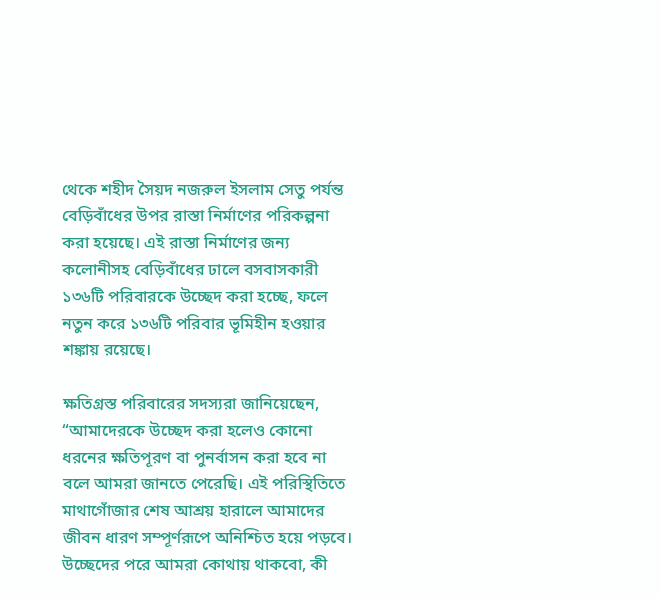থেকে শহীদ সৈয়দ নজরুল ইসলাম সেতু পর্যন্ত বেড়িবাঁধের উপর রাস্তা নির্মাণের পরিকল্পনা করা হয়েছে। এই রাস্তা নির্মাণের জন্য কলোনীসহ বেড়িবাঁধের ঢালে বসবাসকারী ১৩৬টি পরিবারকে উচ্ছেদ করা হচ্ছে, ফলে নতুন করে ১৩৬টি পরিবার ভূমিহীন হওয়ার শঙ্কায় রয়েছে।

ক্ষতিগ্রস্ত পরিবারের সদস্যরা জানিয়েছেন, “আমাদেরকে উচ্ছেদ করা হলেও কোনো ধরনের ক্ষতিপূরণ বা পুনর্বাসন করা হবে না বলে আমরা জানতে পেরেছি। এই পরিস্থিতিতে মাথাগোঁজার শেষ আশ্রয় হারালে আমাদের জীবন ধারণ সম্পূর্ণরূপে অনিশ্চিত হয়ে পড়বে। উচ্ছেদের পরে আমরা কোথায় থাকবো, কী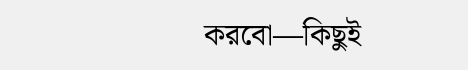করবো—কিছুই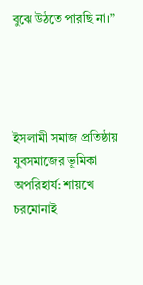বুঝে উঠতে পারছি না।”




ইসলামী সমাজ প্রতিষ্ঠায় যুবসমাজের ভূমিকা অপরিহার্য: শায়খে চরমোনাই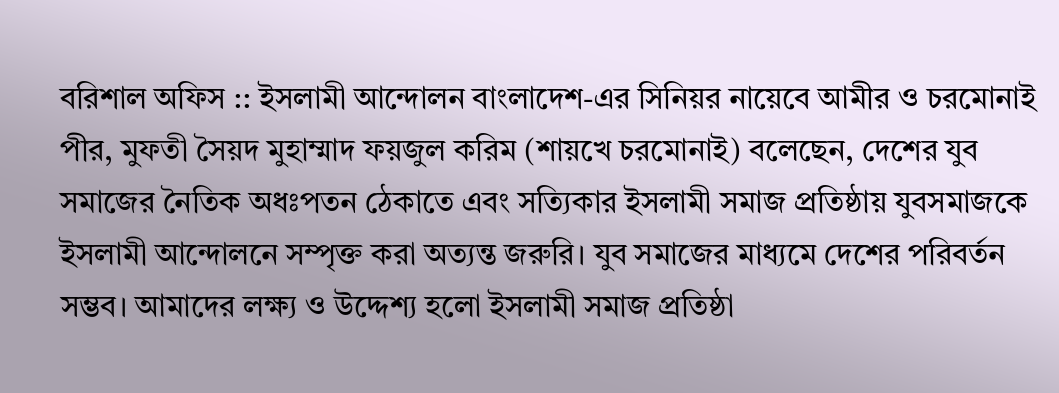বরিশাল অফিস :: ইসলামী আন্দোলন বাংলাদেশ-এর সিনিয়র নায়েবে আমীর ও চরমোনাই পীর, মুফতী সৈয়দ মুহাম্মাদ ফয়জুল করিম (শায়খে চরমোনাই) বলেছেন, দেশের যুব সমাজের নৈতিক অধঃপতন ঠেকাতে এবং সত্যিকার ইসলামী সমাজ প্রতিষ্ঠায় যুবসমাজকে ইসলামী আন্দোলনে সম্পৃক্ত করা অত্যন্ত জরুরি। যুব সমাজের মাধ্যমে দেশের পরিবর্তন সম্ভব। আমাদের লক্ষ্য ও উদ্দেশ্য হলো ইসলামী সমাজ প্রতিষ্ঠা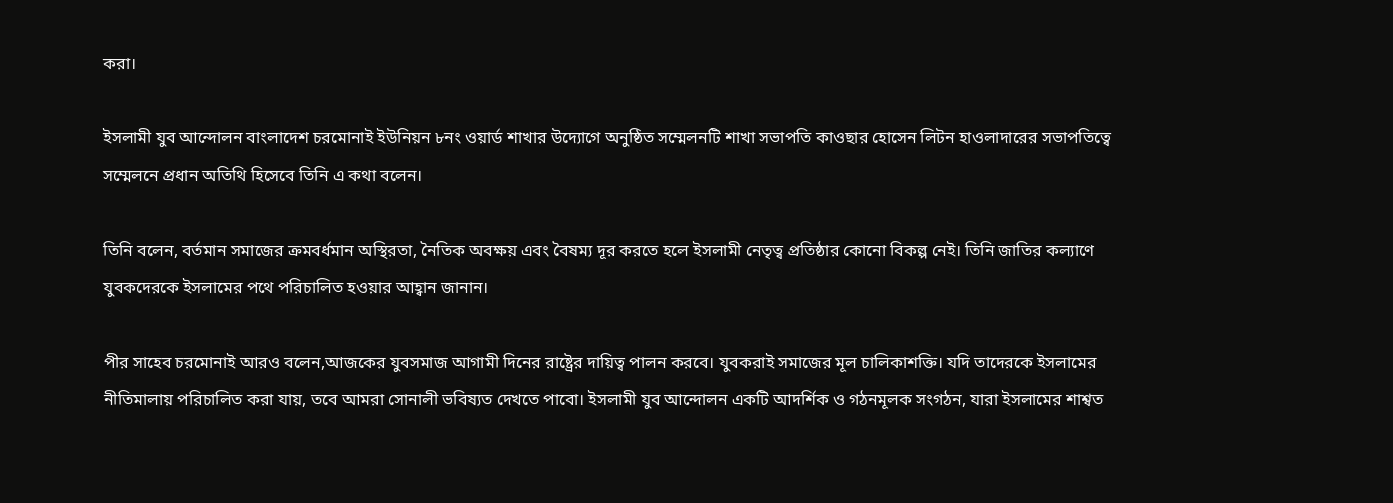করা।

ইসলামী যুব আন্দোলন বাংলাদেশ চরমোনাই ইউনিয়ন ৮নং ওয়ার্ড শাখার উদ্যোগে অনুষ্ঠিত সম্মেলনটি শাখা সভাপতি কাওছার হোসেন লিটন হাওলাদারের সভাপতিত্বে সম্মেলনে প্রধান অতিথি হিসেবে তিনি এ কথা বলেন।

তিনি বলেন, বর্তমান সমাজের ক্রমবর্ধমান অস্থিরতা, নৈতিক অবক্ষয় এবং বৈষম্য দূর করতে হলে ইসলামী নেতৃত্ব প্রতিষ্ঠার কোনো বিকল্প নেই। তিনি জাতির কল্যাণে যুবকদেরকে ইসলামের পথে পরিচালিত হওয়ার আহ্বান জানান।

পীর সাহেব চরমোনাই আরও বলেন,আজকের যুবসমাজ আগামী দিনের রাষ্ট্রের দায়িত্ব পালন করবে। যুবকরাই সমাজের মূল চালিকাশক্তি। যদি তাদেরকে ইসলামের নীতিমালায় পরিচালিত করা যায়, তবে আমরা সোনালী ভবিষ্যত দেখতে পাবো। ইসলামী যুব আন্দোলন একটি আদর্শিক ও গঠনমূলক সংগঠন, যারা ইসলামের শাশ্বত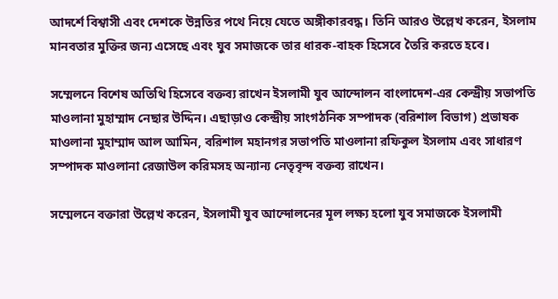আদর্শে বিশ্বাসী এবং দেশকে উন্নতির পথে নিয়ে যেতে অঙ্গীকারবদ্ধ। তিনি আরও উল্লেখ করেন, ইসলাম মানবতার মুক্তির জন্য এসেছে এবং যুব সমাজকে তার ধারক-বাহক হিসেবে তৈরি করতে হবে।

সম্মেলনে বিশেষ অতিথি হিসেবে বক্তব্য রাখেন ইসলামী যুব আন্দোলন বাংলাদেশ-এর কেন্দ্রীয় সভাপতি মাওলানা মুহাম্মাদ নেছার উদ্দিন। এছাড়াও কেন্দ্রীয় সাংগঠনিক সম্পাদক (বরিশাল বিভাগ) প্রভাষক মাওলানা মুহাম্মাদ আল আমিন, বরিশাল মহানগর সভাপতি মাওলানা রফিকুল ইসলাম এবং সাধারণ সম্পাদক মাওলানা রেজাউল করিমসহ অন্যান্য নেতৃবৃন্দ বক্তব্য রাখেন।

সম্মেলনে বক্তারা উল্লেখ করেন, ইসলামী যুব আন্দোলনের মূল লক্ষ্য হলো যুব সমাজকে ইসলামী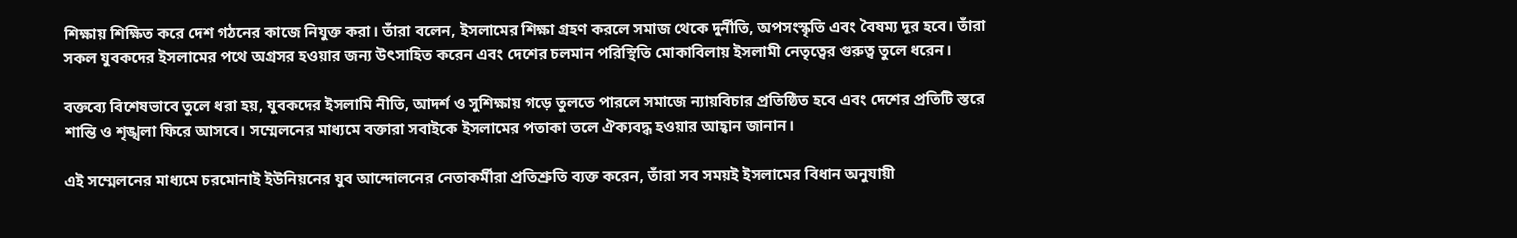শিক্ষায় শিক্ষিত করে দেশ গঠনের কাজে নিযুক্ত করা। তাঁরা বলেন, ইসলামের শিক্ষা গ্রহণ করলে সমাজ থেকে দুর্নীতি, অপসংস্কৃতি এবং বৈষম্য দূর হবে। তাঁরা সকল যুবকদের ইসলামের পথে অগ্রসর হওয়ার জন্য উৎসাহিত করেন এবং দেশের চলমান পরিস্থিতি মোকাবিলায় ইসলামী নেতৃত্বের গুরুত্ব তুলে ধরেন।

বক্তব্যে বিশেষভাবে তুলে ধরা হয়, যুবকদের ইসলামি নীতি, আদর্শ ও সুশিক্ষায় গড়ে তুলতে পারলে সমাজে ন্যায়বিচার প্রতিষ্ঠিত হবে এবং দেশের প্রতিটি স্তরে শান্তি ও শৃঙ্খলা ফিরে আসবে। সম্মেলনের মাধ্যমে বক্তারা সবাইকে ইসলামের পতাকা তলে ঐক্যবদ্ধ হওয়ার আহ্বান জানান।

এই সম্মেলনের মাধ্যমে চরমোনাই ইউনিয়নের যুব আন্দোলনের নেতাকর্মীরা প্রতিশ্রুতি ব্যক্ত করেন, তাঁরা সব সময়ই ইসলামের বিধান অনুযায়ী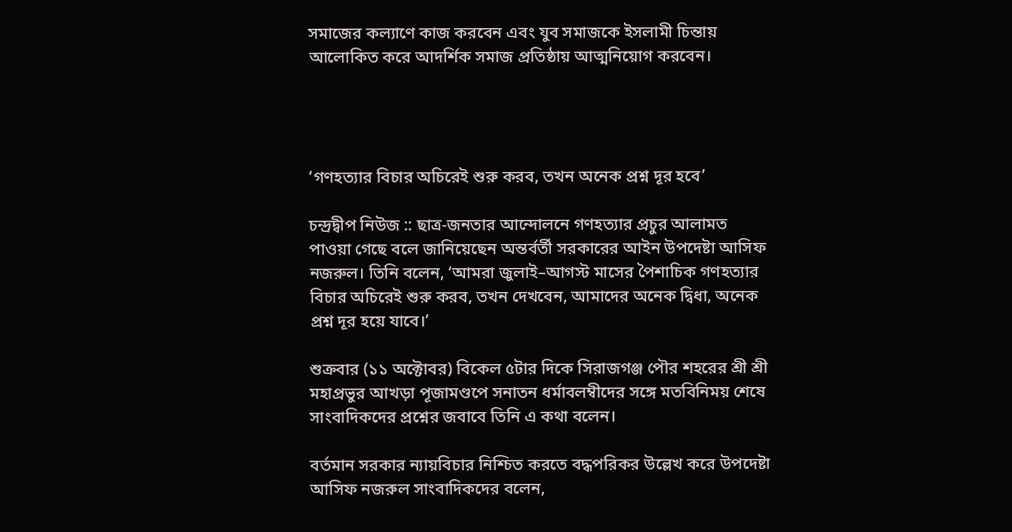সমাজের কল্যাণে কাজ করবেন এবং যুব সমাজকে ইসলামী চিন্তায় আলোকিত করে আদর্শিক সমাজ প্রতিষ্ঠায় আত্মনিয়োগ করবেন।




‘গণহত্যার বিচার অচিরেই শুরু করব, তখন অনেক প্রশ্ন দূর হবে’

চন্দ্রদ্বীপ নিউজ :: ছাত্র-জনতার আন্দোলনে গণহত্যার প্রচুর আলামত পাওয়া গেছে বলে জানিয়েছেন অন্তর্বর্তী সরকারের আইন উপদেষ্টা আসিফ নজরুল। তিনি বলেন, ‘আমরা জুলাই–আগস্ট মাসের পৈশাচিক গণহত্যার বিচার অচিরেই শুরু করব, তখন দেখবেন, আমাদের অনেক দ্বিধা, অনেক প্রশ্ন দূর হয়ে যাবে।’

শুক্রবার (১১ অক্টোবর) বিকেল ৫টার দিকে সিরাজগঞ্জ পৌর শহরের শ্রী শ্রী মহাপ্রভুর আখড়া পূজামণ্ডপে সনাতন ধর্মাবলম্বীদের সঙ্গে মতবিনিময় শেষে সাংবাদিকদের প্রশ্নের জবাবে তিনি এ কথা বলেন।

বর্তমান সরকার ন্যায়বিচার নিশ্চিত করতে বদ্ধপরিকর উল্লেখ করে উপদেষ্টা আসিফ নজরুল সাংবাদিকদের বলেন,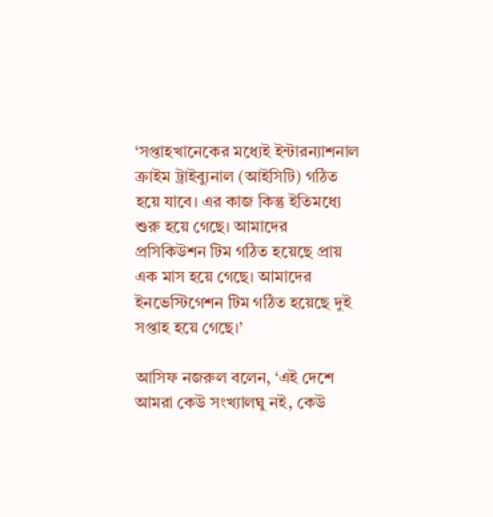‘সপ্তাহখানেকের মধ্যেই ইন্টারন্যাশনাল ক্রাইম ট্রাইব্যুনাল (আইসিটি) গঠিত হয়ে যাবে। এর কাজ কিন্তু ইতিমধ্যে শুরু হয়ে গেছে। আমাদের প্রসিকিউশন টিম গঠিত হয়েছে প্রায় এক মাস হয়ে গেছে। আমাদের ইনভেস্টিগেশন টিম গঠিত হয়েছে দুই সপ্তাহ হয়ে গেছে।’

আসিফ নজরুল বলেন, ‘এই দেশে আমরা কেউ সংখ্যালঘু নই, কেউ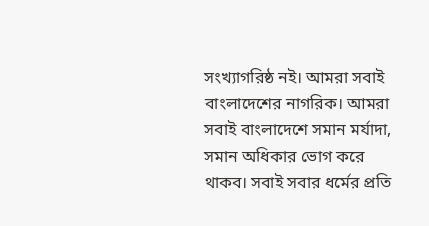সংখ্যাগরিষ্ঠ নই। আমরা সবাই বাংলাদেশের নাগরিক। আমরা সবাই বাংলাদেশে সমান মর্যাদা, সমান অধিকার ভোগ করে থাকব। সবাই সবার ধর্মের প্রতি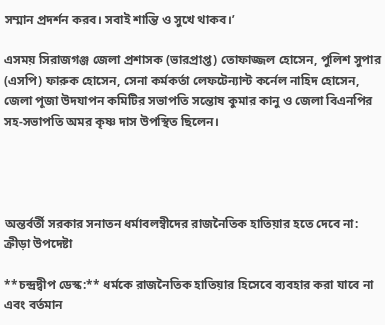সম্মান প্রদর্শন করব। সবাই শান্তি ও সুখে থাকব।’

এসময় সিরাজগঞ্জ জেলা প্রশাসক (ভারপ্রাপ্ত) তোফাজ্জল হোসেন, পুলিশ সুপার (এসপি) ফারুক হোসেন, সেনা কর্মকর্তা লেফটেন্যান্ট কর্নেল নাহিদ হোসেন, জেলা পূজা উদযাপন কমিটির সভাপতি সন্তোষ কুমার কানু ও জেলা বিএনপির সহ-সভাপতি অমর কৃষ্ণ দাস উপস্থিত ছিলেন।




অন্তর্বর্তী সরকার সনাতন ধর্মাবলম্বীদের রাজনৈতিক হাতিয়ার হতে দেবে না: ক্রীড়া উপদেষ্টা

**চন্দ্রদ্বীপ ডেস্ক:** ধর্মকে রাজনৈতিক হাতিয়ার হিসেবে ব্যবহার করা যাবে না এবং বর্তমান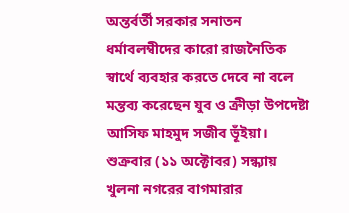অন্তর্বর্তী সরকার সনাতন ধর্মাবলম্বীদের কারো রাজনৈতিক স্বার্থে ব্যবহার করতে দেবে না বলে মন্তব্য করেছেন যুব ও ক্রীড়া উপদেষ্টা আসিফ মাহমুদ সজীব ভূঁইয়া। শুক্রবার (১১ অক্টোবর) সন্ধ্যায় খুলনা নগরের বাগমারার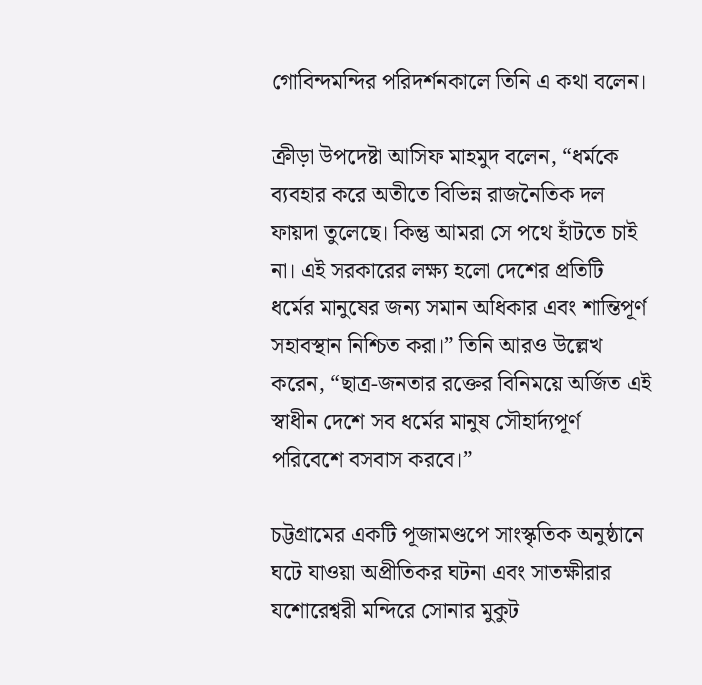গোবিন্দমন্দির পরিদর্শনকালে তিনি এ কথা বলেন।

ক্রীড়া উপদেষ্টা আসিফ মাহমুদ বলেন, “ধর্মকে ব্যবহার করে অতীতে বিভিন্ন রাজনৈতিক দল ফায়দা তুলেছে। কিন্তু আমরা সে পথে হাঁটতে চাই না। এই সরকারের লক্ষ্য হলো দেশের প্রতিটি ধর্মের মানুষের জন্য সমান অধিকার এবং শান্তিপূর্ণ সহাবস্থান নিশ্চিত করা।” তিনি আরও উল্লেখ করেন, “ছাত্র-জনতার রক্তের বিনিময়ে অর্জিত এই স্বাধীন দেশে সব ধর্মের মানুষ সৌহার্দ্যপূর্ণ পরিবেশে বসবাস করবে।”

চট্টগ্রামের একটি পূজামণ্ডপে সাংস্কৃতিক অনুষ্ঠানে ঘটে যাওয়া অপ্রীতিকর ঘটনা এবং সাতক্ষীরার যশোরেশ্বরী মন্দিরে সোনার মুকুট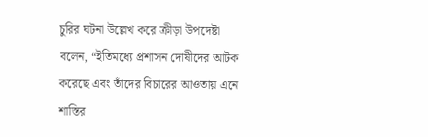চুরির ঘটনা উল্লেখ করে ক্রীড়া উপদেষ্টা বলেন, “ইতিমধ্যে প্রশাসন দোষীদের আটক করেছে এবং তাঁদের বিচারের আওতায় এনে শাস্তির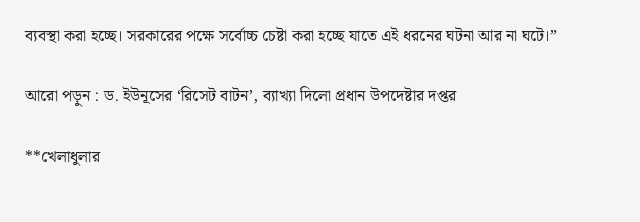ব্যবস্থা করা হচ্ছে। সরকারের পক্ষে সর্বোচ্চ চেষ্টা করা হচ্ছে যাতে এই ধরনের ঘটনা আর না ঘটে।”

আরো পড়ুন : ড. ইউনূসের ‘রিসেট বাটন’, ব্যাখ্যা দিলো প্রধান উপদেষ্টার দপ্তর

**খেলাধুলার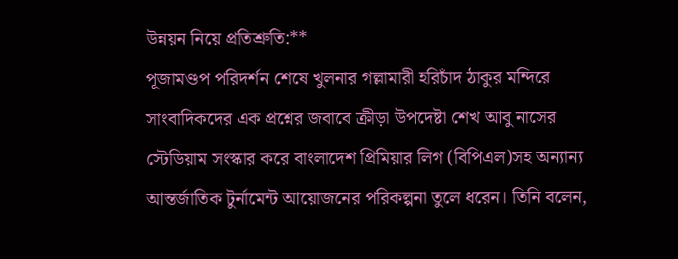উন্নয়ন নিয়ে প্রতিশ্রুতি:**
পূজামণ্ডপ পরিদর্শন শেষে খুলনার গল্লামারী হরিচাঁদ ঠাকুর মন্দিরে সাংবাদিকদের এক প্রশ্নের জবাবে ক্রীড়া উপদেষ্টা শেখ আবু নাসের স্টেডিয়াম সংস্কার করে বাংলাদেশ প্রিমিয়ার লিগ (বিপিএল)সহ অন্যান্য আন্তর্জাতিক টুর্নামেন্ট আয়োজনের পরিকল্পনা তুলে ধরেন। তিনি বলেন,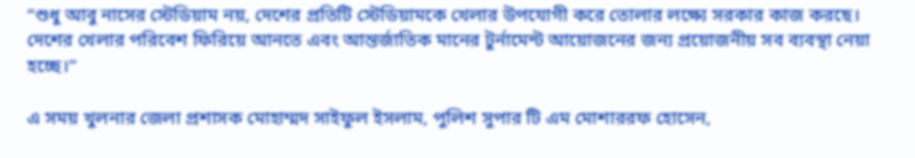“শুধু আবু নাসের স্টেডিয়াম নয়, দেশের প্রতিটি স্টেডিয়ামকে খেলার উপযোগী করে তোলার লক্ষ্যে সরকার কাজ করছে। দেশের খেলার পরিবেশ ফিরিয়ে আনতে এবং আন্তর্জাতিক মানের টুর্নামেন্ট আয়োজনের জন্য প্রয়োজনীয় সব ব্যবস্থা নেয়া হচ্ছে।”

এ সময় খুলনার জেলা প্রশাসক মোহাম্মদ সাইফুল ইসলাম, পুলিশ সুপার টি এম মোশাররফ হোসেন,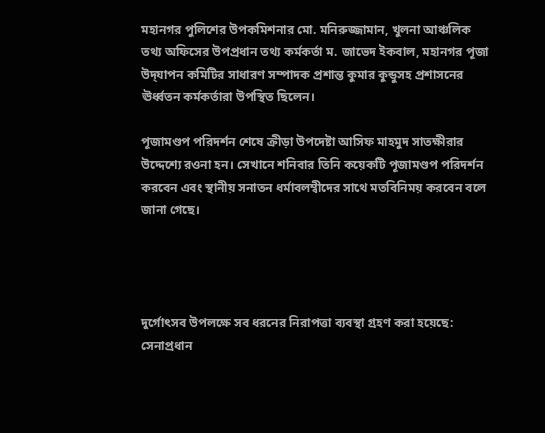মহানগর পুলিশের উপকমিশনার মো. মনিরুজ্জামান, খুলনা আঞ্চলিক তথ্য অফিসের উপপ্রধান তথ্য কর্মকর্তা ম. জাভেদ ইকবাল, মহানগর পূজা উদ্‌যাপন কমিটির সাধারণ সম্পাদক প্রশান্ত কুমার কুন্ডুসহ প্রশাসনের ঊর্ধ্বতন কর্মকর্তারা উপস্থিত ছিলেন।

পূজামণ্ডপ পরিদর্শন শেষে ক্রীড়া উপদেষ্টা আসিফ মাহমুদ সাতক্ষীরার উদ্দেশ্যে রওনা হন। সেখানে শনিবার তিনি কয়েকটি পূজামণ্ডপ পরিদর্শন করবেন এবং স্থানীয় সনাতন ধর্মাবলম্বীদের সাথে মতবিনিময় করবেন বলে জানা গেছে।




দুর্গোৎসব উপলক্ষে সব ধরনের নিরাপত্তা ব্যবস্থা গ্রহণ করা হয়েছে: সেনাপ্রধান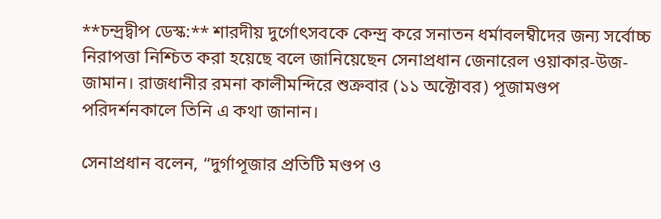**চন্দ্রদ্বীপ ডেস্ক:** শারদীয় দুর্গোৎসবকে কেন্দ্র করে সনাতন ধর্মাবলম্বীদের জন্য সর্বোচ্চ নিরাপত্তা নিশ্চিত করা হয়েছে বলে জানিয়েছেন সেনাপ্রধান জেনারেল ওয়াকার-উজ-জামান। রাজধানীর রমনা কালীমন্দিরে শুক্রবার (১১ অক্টোবর) পূজামণ্ডপ পরিদর্শনকালে তিনি এ কথা জানান।

সেনাপ্রধান বলেন, “দুর্গাপূজার প্রতিটি মণ্ডপ ও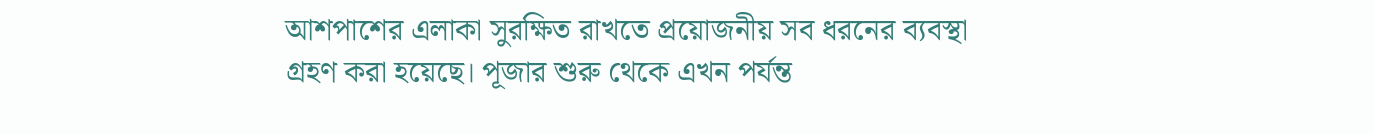আশপাশের এলাকা সুরক্ষিত রাখতে প্রয়োজনীয় সব ধরনের ব্যবস্থা গ্রহণ করা হয়েছে। পূজার শুরু থেকে এখন পর্যন্ত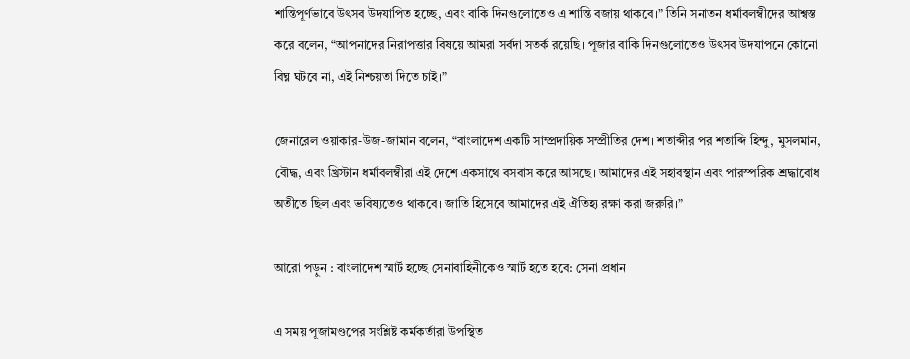শান্তিপূর্ণভাবে উৎসব উদযাপিত হচ্ছে, এবং বাকি দিনগুলোতেও এ শান্তি বজায় থাকবে।” তিনি সনাতন ধর্মাবলম্বীদের আশ্বস্ত করে বলেন, “আপনাদের নিরাপত্তার বিষয়ে আমরা সর্বদা সতর্ক রয়েছি। পূজার বাকি দিনগুলোতেও উৎসব উদযাপনে কোনো বিঘ্ন ঘটবে না, এই নিশ্চয়তা দিতে চাই।”

জেনারেল ওয়াকার-উজ-জামান বলেন, “বাংলাদেশ একটি সাম্প্রদায়িক সম্প্রীতির দেশ। শতাব্দীর পর শতাব্দি হিন্দু, মুসলমান, বৌদ্ধ, এবং খ্রিস্টান ধর্মাবলম্বীরা এই দেশে একসাথে বসবাস করে আসছে। আমাদের এই সহাবস্থান এবং পারস্পরিক শ্রদ্ধাবোধ অতীতে ছিল এবং ভবিষ্যতেও থাকবে। জাতি হিসেবে আমাদের এই ঐতিহ্য রক্ষা করা জরুরি।”

আরো পড়ুন : বাংলাদেশ স্মার্ট হচ্ছে সেনাবাহিনীকেও স্মার্ট হতে হবে: সেনা প্রধান

এ সময় পূজামণ্ডপের সংশ্লিষ্ট কর্মকর্তারা উপস্থিত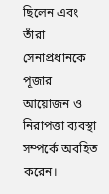ছিলেন এবং তাঁরা সেনাপ্রধানকে পূজার আয়োজন ও নিরাপত্তা ব্যবস্থা সম্পর্কে অবহিত করেন।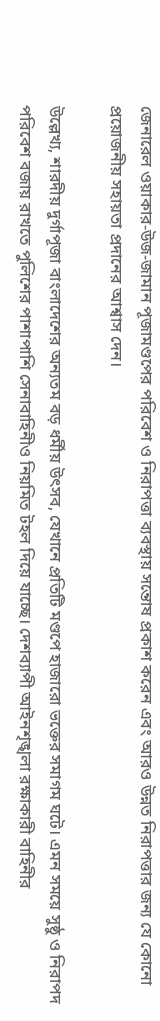জেনারেল ওয়াকার-উজ-জামান পূজামণ্ডপের পরিবেশ ও নিরাপত্তা ব্যবস্থায় সন্তোষ প্রকাশ করেন এবং আরও উন্নত নিরাপত্তার জন্য যে কোনো প্রয়োজনীয় সহায়তা প্রদানের আশ্বাস দেন।

উল্লেখ্য, শারদীয় দুর্গাপূজা বাংলাদেশের অন্যতম বড় ধর্মীয় উৎসব, যেখানে প্রতিটি মণ্ডপে হাজারো ভক্তের সমাগম ঘটে। এমন সময়ে সুষ্ঠু ও নিরাপদ পরিবেশ বজায় রাখতে পুলিশের পাশাপাশি সেনাবাহিনীও নিয়মিত টহল দিয়ে যাচ্ছে। দেশব্যাপী আইনশৃঙ্খলা রক্ষাকারী বাহিনীর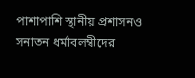পাশাপাশি স্থানীয় প্রশাসনও সনাতন ধর্মাবলম্বীদের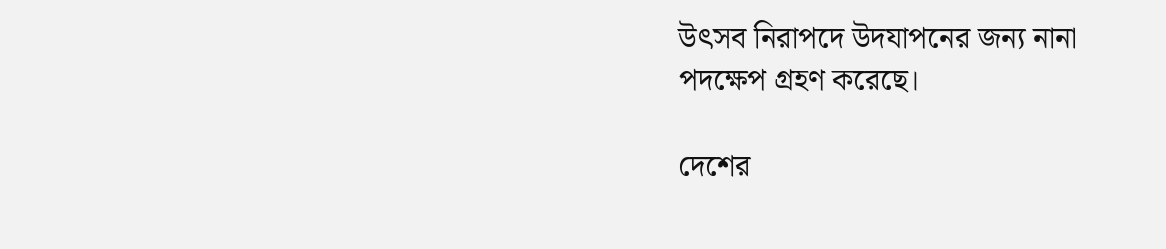উৎসব নিরাপদে উদযাপনের জন্য নানা পদক্ষেপ গ্রহণ করেছে।

দেশের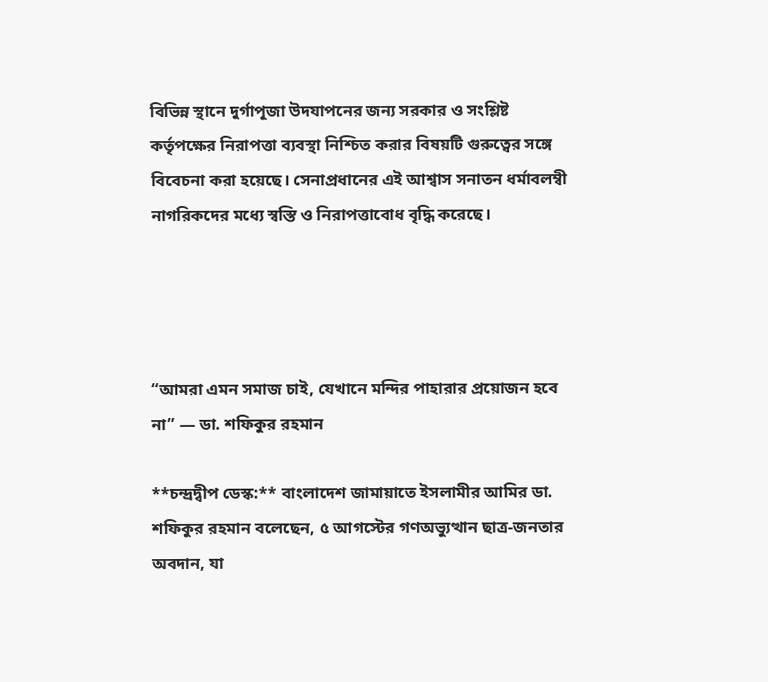বিভিন্ন স্থানে দুর্গাপূজা উদযাপনের জন্য সরকার ও সংশ্লিষ্ট কর্তৃপক্ষের নিরাপত্তা ব্যবস্থা নিশ্চিত করার বিষয়টি গুরুত্বের সঙ্গে বিবেচনা করা হয়েছে। সেনাপ্রধানের এই আশ্বাস সনাতন ধর্মাবলম্বী নাগরিকদের মধ্যে স্বস্তি ও নিরাপত্তাবোধ বৃদ্ধি করেছে।




“আমরা এমন সমাজ চাই, যেখানে মন্দির পাহারার প্রয়োজন হবে না” — ডা. শফিকুর রহমান

**চন্দ্রদ্বীপ ডেস্ক:** বাংলাদেশ জামায়াতে ইসলামীর আমির ডা. শফিকুর রহমান বলেছেন, ৫ আগস্টের গণঅভ্যুত্থান ছাত্র-জনতার অবদান, যা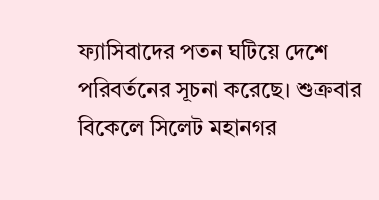ফ্যাসিবাদের পতন ঘটিয়ে দেশে পরিবর্তনের সূচনা করেছে। শুক্রবার বিকেলে সিলেট মহানগর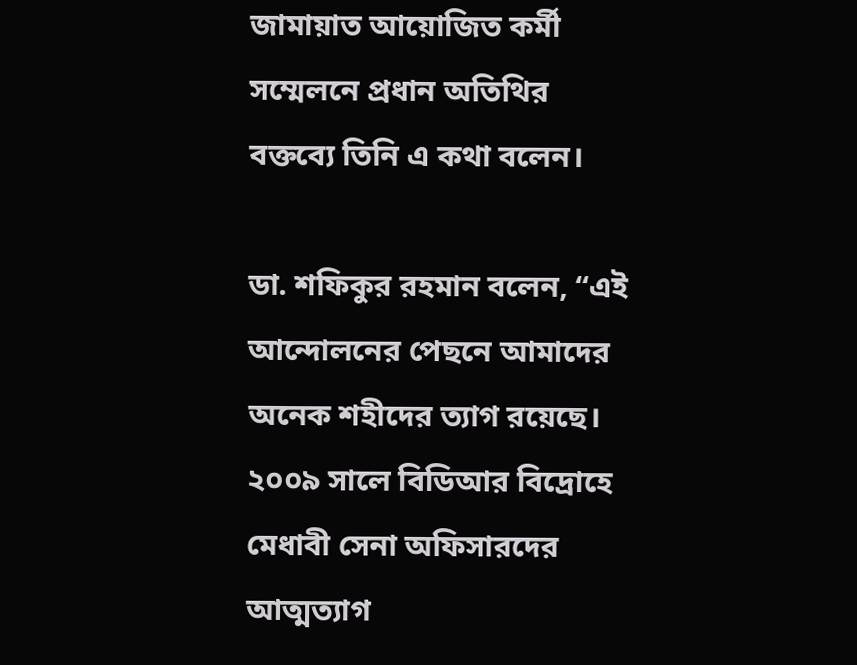জামায়াত আয়োজিত কর্মী সম্মেলনে প্রধান অতিথির বক্তব্যে তিনি এ কথা বলেন।

ডা. শফিকুর রহমান বলেন, “এই আন্দোলনের পেছনে আমাদের অনেক শহীদের ত্যাগ রয়েছে। ২০০৯ সালে বিডিআর বিদ্রোহে মেধাবী সেনা অফিসারদের আত্মত্যাগ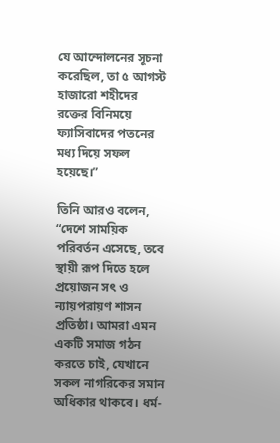যে আন্দোলনের সূচনা করেছিল, তা ৫ আগস্ট হাজারো শহীদের রক্তের বিনিময়ে ফ্যাসিবাদের পতনের মধ্য দিয়ে সফল হয়েছে।”

তিনি আরও বলেন, “দেশে সাময়িক পরিবর্তন এসেছে, তবে স্থায়ী রূপ দিতে হলে প্রয়োজন সৎ ও ন্যায়পরায়ণ শাসন প্রতিষ্ঠা। আমরা এমন একটি সমাজ গঠন করতে চাই, যেখানে সকল নাগরিকের সমান অধিকার থাকবে। ধর্ম-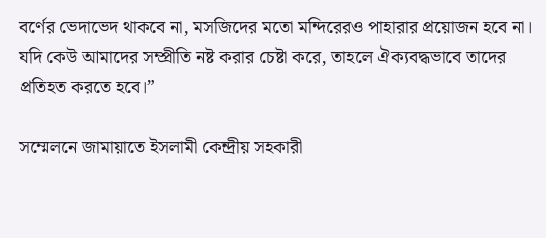বর্ণের ভেদাভেদ থাকবে না, মসজিদের মতো মন্দিরেরও পাহারার প্রয়োজন হবে না। যদি কেউ আমাদের সম্প্রীতি নষ্ট করার চেষ্টা করে, তাহলে ঐক্যবদ্ধভাবে তাদের প্রতিহত করতে হবে।”

সম্মেলনে জামায়াতে ইসলামী কেন্দ্রীয় সহকারী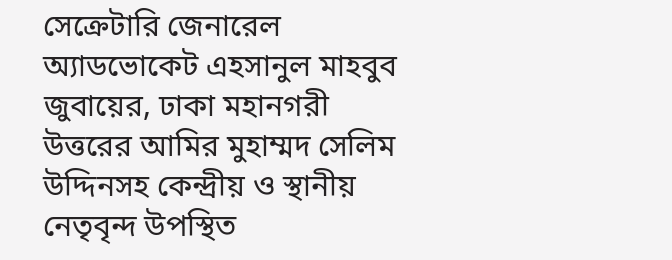সেক্রেটারি জেনারেল অ্যাডভোকেট এহসানুল মাহবুব জুবায়ের, ঢাকা মহানগরী উত্তরের আমির মুহাম্মদ সেলিম উদ্দিনসহ কেন্দ্রীয় ও স্থানীয় নেতৃবৃন্দ উপস্থিত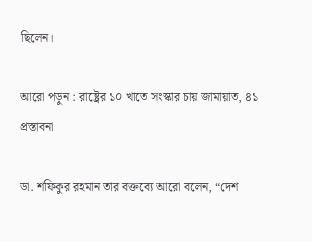ছিলেন।

আরো পড়ুন : রাষ্ট্রের ১০ খাতে সংস্কার চায় জামায়াত, ৪১ প্রস্তাবনা

ডা. শফিকুর রহমান তার বক্তব্যে আরো বলেন, “দেশ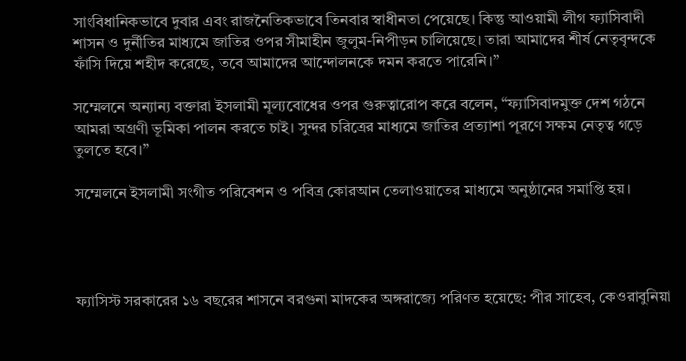সাংবিধানিকভাবে দুবার এবং রাজনৈতিকভাবে তিনবার স্বাধীনতা পেয়েছে। কিন্তু আওয়ামী লীগ ফ্যাসিবাদী শাসন ও দুর্নীতির মাধ্যমে জাতির ওপর সীমাহীন জুলুম-নিপীড়ন চালিয়েছে। তারা আমাদের শীর্ষ নেতৃবৃন্দকে ফাঁসি দিয়ে শহীদ করেছে, তবে আমাদের আন্দোলনকে দমন করতে পারেনি।”

সম্মেলনে অন্যান্য বক্তারা ইসলামী মূল্যবোধের ওপর গুরুত্বারোপ করে বলেন, “ফ্যাসিবাদমুক্ত দেশ গঠনে আমরা অগ্রণী ভূমিকা পালন করতে চাই। সুন্দর চরিত্রের মাধ্যমে জাতির প্রত্যাশা পূরণে সক্ষম নেতৃত্ব গড়ে তুলতে হবে।”

সম্মেলনে ইসলামী সংগীত পরিবেশন ও পবিত্র কোরআন তেলাওয়াতের মাধ্যমে অনুষ্ঠানের সমাপ্তি হয়।




ফ্যাসিস্ট সরকারের ১৬ বছরের শাসনে বরগুনা মাদকের অঙ্গরাজ্যে পরিণত হয়েছে: পীর সাহেব, কেওরাবুনিয়া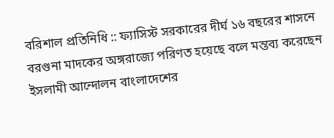বরিশাল প্রতিনিধি :: ফ্যাসিস্ট সরকারের দীর্ঘ ১৬ বছরের শাসনে বরগুনা মাদকের অঙ্গরাজ্যে পরিণত হয়েছে বলে মন্তব্য করেছেন ইসলামী আন্দোলন বাংলাদেশের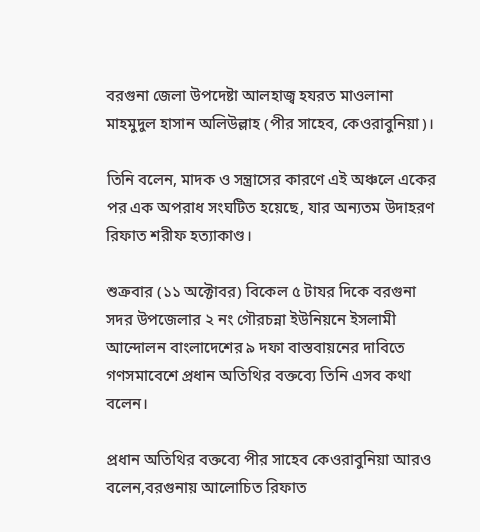বরগুনা জেলা উপদেষ্টা আলহাজ্ব হযরত মাওলানা মাহমুদুল হাসান অলিউল্লাহ (পীর সাহেব, কেওরাবুনিয়া)।

তিনি বলেন, মাদক ও সন্ত্রাসের কারণে এই অঞ্চলে একের পর এক অপরাধ সংঘটিত হয়েছে, যার অন্যতম উদাহরণ রিফাত শরীফ হত্যাকাণ্ড।

শুক্রবার (১১ অক্টোবর) বিকেল ৫ টাযর দিকে বরগুনা সদর উপজেলার ২ নং গৌরচন্না ইউনিয়নে ইসলামী আন্দোলন বাংলাদেশের ৯ দফা বাস্তবায়নের দাবিতে গণসমাবেশে প্রধান অতিথির বক্তব্যে তিনি এসব কথা বলেন।

প্রধান অতিথির বক্তব্যে পীর সাহেব কেওরাবুনিয়া আরও বলেন,বরগুনায় আলোচিত রিফাত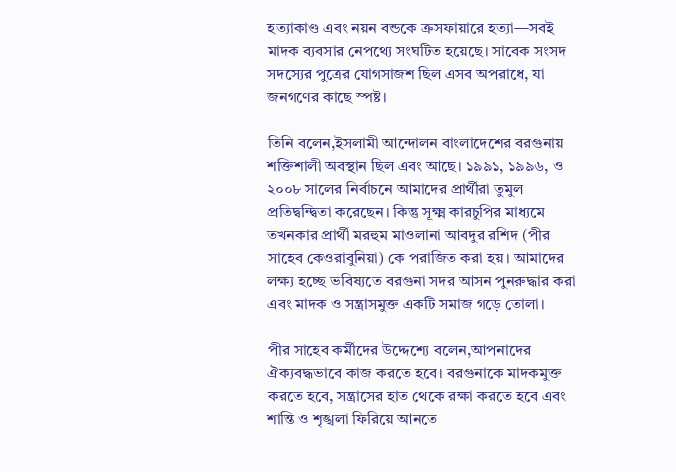হত্যাকাণ্ড এবং নয়ন বন্ডকে ক্রসফায়ারে হত্যা—সবই মাদক ব্যবসার নেপথ্যে সংঘটিত হয়েছে। সাবেক সংসদ সদস্যের পুত্রের যোগসাজশ ছিল এসব অপরাধে, যা জনগণের কাছে স্পষ্ট।

তিনি বলেন,ইসলামী আন্দোলন বাংলাদেশের বরগুনায় শক্তিশালী অবস্থান ছিল এবং আছে। ১৯৯১, ১৯৯৬, ও ২০০৮ সালের নির্বাচনে আমাদের প্রার্থীরা তুমুল প্রতিদ্বন্দ্বিতা করেছেন। কিন্তু সূক্ষ্ম কারচুপির মাধ্যমে তখনকার প্রার্থী মরহুম মাওলানা আবদুর রশিদ (পীর সাহেব কেওরাবুনিয়া) কে পরাজিত করা হয়। আমাদের লক্ষ্য হচ্ছে ভবিষ্যতে বরগুনা সদর আসন পুনরুদ্ধার করা এবং মাদক ও সন্ত্রাসমুক্ত একটি সমাজ গড়ে তোলা।

পীর সাহেব কর্মীদের উদ্দেশ্যে বলেন,আপনাদের ঐক্যবদ্ধভাবে কাজ করতে হবে। বরগুনাকে মাদকমুক্ত করতে হবে, সন্ত্রাসের হাত থেকে রক্ষা করতে হবে এবং শান্তি ও শৃঙ্খলা ফিরিয়ে আনতে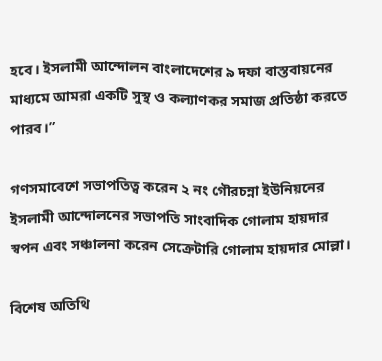হবে। ইসলামী আন্দোলন বাংলাদেশের ৯ দফা বাস্তবায়নের মাধ্যমে আমরা একটি সুস্থ ও কল্যাণকর সমাজ প্রতিষ্ঠা করতে পারব।”

গণসমাবেশে সভাপতিত্ব করেন ২ নং গৌরচন্না ইউনিয়নের ইসলামী আন্দোলনের সভাপতি সাংবাদিক গোলাম হায়দার স্বপন এবং সঞ্চালনা করেন সেক্রেটারি গোলাম হায়দার মোল্লা।

বিশেষ অতিথি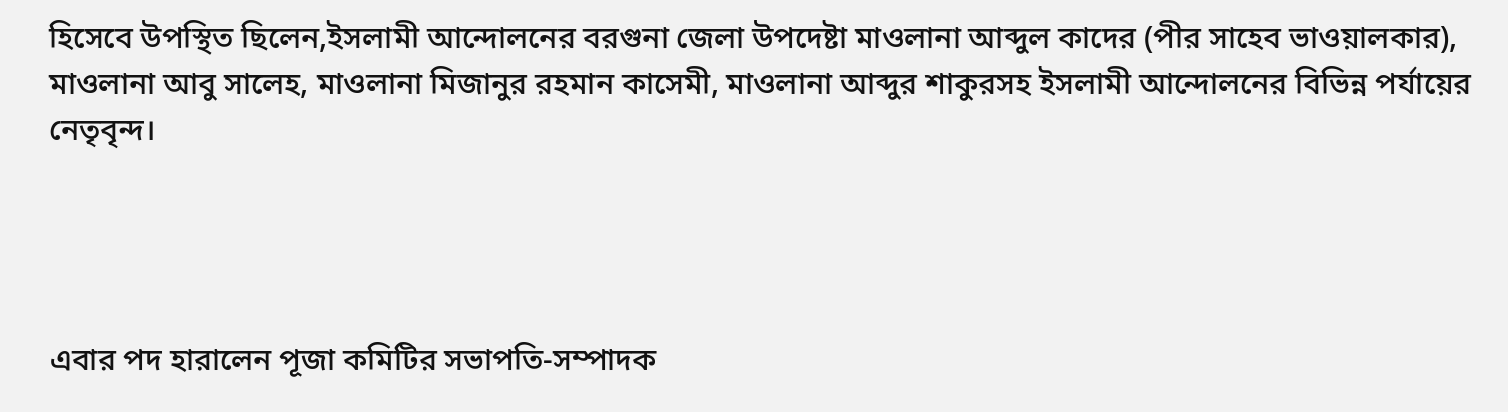হিসেবে উপস্থিত ছিলেন,ইসলামী আন্দোলনের বরগুনা জেলা উপদেষ্টা মাওলানা আব্দুল কাদের (পীর সাহেব ভাওয়ালকার), মাওলানা আবু সালেহ, মাওলানা মিজানুর রহমান কাসেমী, মাওলানা আব্দুর শাকুরসহ ইসলামী আন্দোলনের বিভিন্ন পর্যায়ের নেতৃবৃন্দ।




এবার পদ হারালেন পূজা কমিটির সভাপতি-সম্পাদক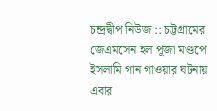চন্দ্রদ্বীপ নিউজ :: চট্টগ্রামের জেএমসেন হল পূজা মণ্ডপে ইসলামি গান গাওয়ার ঘটনায় এবার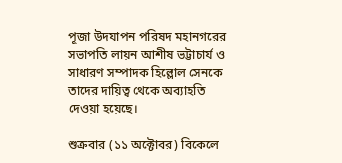পূজা উদযাপন পরিষদ মহানগরের সভাপতি লায়ন আশীষ ভট্টাচার্য ও সাধারণ সম্পাদক হিল্লোল সেনকে তাদের দায়িত্ব থেকে অব্যাহতি দেওয়া হয়েছে।

শুক্রবার (১১ অক্টোবর) বিকেলে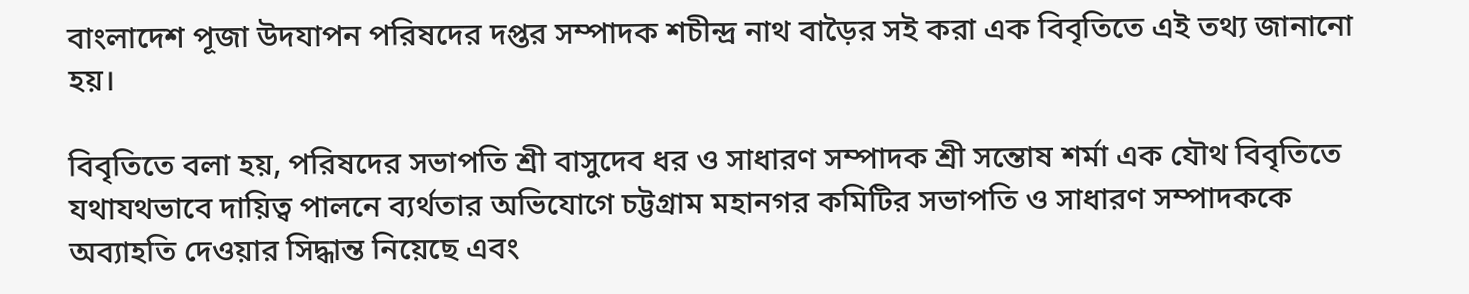বাংলাদেশ পূজা উদযাপন পরিষদের দপ্তর সম্পাদক শচীন্দ্র নাথ বাড়ৈর সই করা এক বিবৃতিতে এই তথ্য জানানো হয়।

বিবৃতিতে বলা হয়, পরিষদের সভাপতি শ্রী বাসুদেব ধর ও সাধারণ সম্পাদক শ্রী সন্তোষ শর্মা এক যৌথ বিবৃতিতে যথাযথভাবে দায়িত্ব পালনে ব্যর্থতার অভিযোগে চট্টগ্রাম মহানগর কমিটির সভাপতি ও সাধারণ সম্পাদককে অব্যাহতি দেওয়ার সিদ্ধান্ত নিয়েছে এবং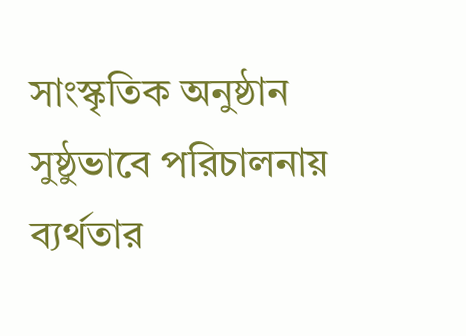সাংস্কৃতিক অনুষ্ঠান সুষ্ঠুভাবে পরিচালনায় ব্যর্থতার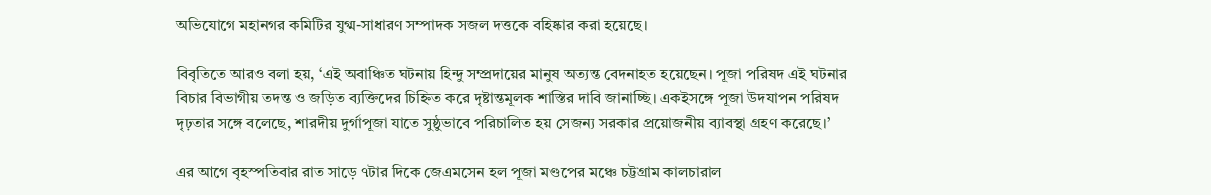অভিযোগে মহানগর কমিটির যুগ্ম-সাধারণ সম্পাদক সজল দত্তকে বহিষ্কার করা হয়েছে।

বিবৃতিতে আরও বলা হয়, ‘এই অবাঞ্চিত ঘটনায় হিন্দু সম্প্রদায়ের মানুষ অত্যন্ত বেদনাহত হয়েছেন। পূজা পরিষদ এই ঘটনার বিচার বিভাগীয় তদন্ত ও জড়িত ব্যক্তিদের চিহ্নিত করে দৃষ্টান্তমূলক শাস্তির দাবি জানাচ্ছি। একইসঙ্গে পূজা উদযাপন পরিষদ দৃঢ়তার সঙ্গে বলেছে, শারদীয় দুর্গাপূজা যাতে সুষ্ঠুভাবে পরিচালিত হয় সেজন্য সরকার প্রয়োজনীয় ব্যাবস্থা গ্রহণ করেছে।’

এর আগে বৃহস্পতিবার রাত সাড়ে ৭টার দিকে জেএমসেন হল পূজা মণ্ডপের মঞ্চে চট্টগ্রাম কালচারাল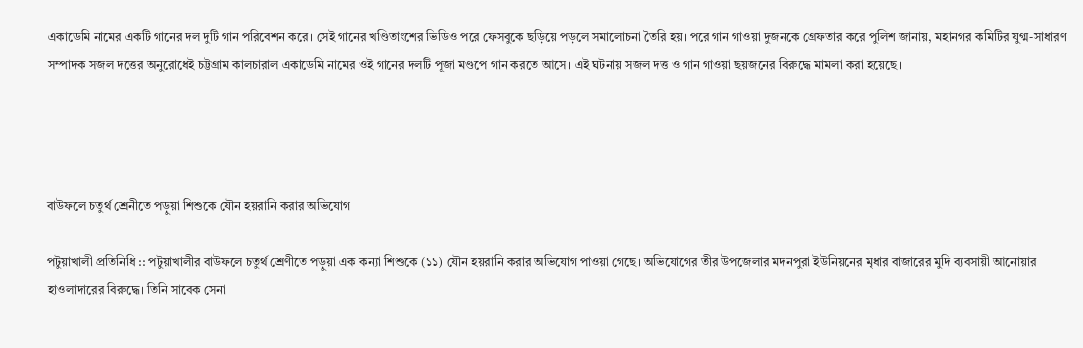একাডেমি নামের একটি গানের দল দুটি গান পরিবেশন করে। সেই গানের খণ্ডিতাংশের ভিডিও পরে ফেসবুকে ছড়িয়ে পড়লে সমালোচনা তৈরি হয়। পরে গান গাওয়া দুজনকে গ্রেফতার করে পুলিশ জানায়, মহানগর কমিটির যুগ্ম-সাধারণ সম্পাদক সজল দত্তের অনুরোধেই চট্টগ্রাম কালচারাল একাডেমি নামের ওই গানের দলটি পূজা মণ্ডপে গান করতে আসে। এই ঘটনায় সজল দত্ত ও গান গাওয়া ছয়জনের বিরুদ্ধে মামলা করা হয়েছে।




বাউফলে চতুর্থ শ্রেনীতে পড়ুয়া শিশুকে যৌন হয়রানি করার অভিযোগ

পটুয়াখালী প্রতিনিধি :: পটুয়াখালীর বাউফলে চতুর্থ শ্রেণীতে পড়ুয়া এক কন্যা শিশুকে (১১) যৌন হয়রানি করার অভিযোগ পাওয়া গেছে। অভিযোগের তীর উপজেলার মদনপুরা ইউনিয়নের মৃধার বাজারের মুদি ব্যবসায়ী আনোয়ার হাওলাদারের বিরুদ্ধে। তিনি সাবেক সেনা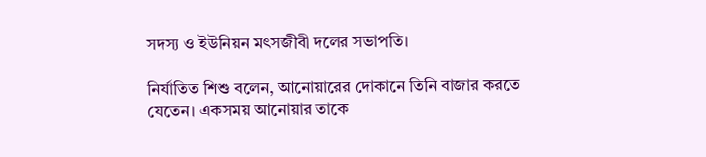সদস্য ও ইউনিয়ন মৎসজীবী দলের সভাপতি।

নির্যাতিত শিশু বলেন, আনোয়ারের দোকানে তিনি বাজার করতে যেতেন। একসময় আনোয়ার তাকে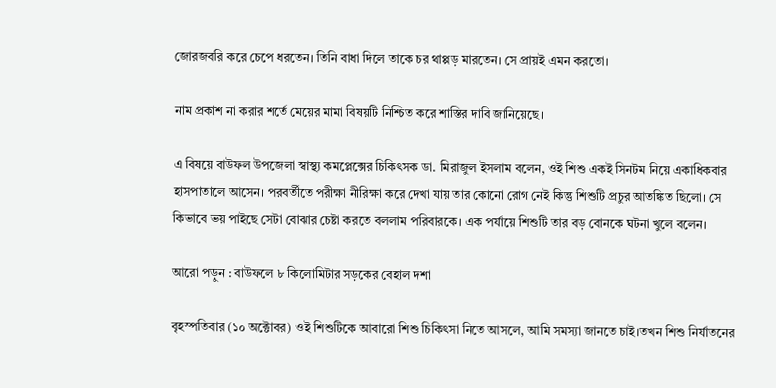জোরজবরি করে চেপে ধরতেন। তিনি বাধা দিলে তাকে চর থাপ্পড় মারতেন। সে প্রায়ই এমন করতো।

নাম প্রকাশ না করার শর্তে মেয়ের মামা বিষয়টি নিশ্চিত করে শাস্তির দাবি জানিয়েছে।

এ বিষয়ে বাউফল উপজেলা স্বাস্থ্য কমপ্লেক্সের চিকিৎসক ডা. মিরাজুল ইসলাম বলেন, ওই শিশু একই সিনটম নিয়ে একাধিকবার হাসপাতালে আসেন। পরবর্তীতে পরীক্ষা নীরিক্ষা করে দেখা যায় তার কোনো রোগ নেই কিন্তু শিশুটি প্রচুর আতঙ্কিত ছিলো। সে কিভাবে ভয় পাইছে সেটা বোঝার চেষ্টা করতে বললাম পরিবারকে। এক পর্যায়ে শিশুটি তার বড় বোনকে ঘটনা খুলে বলেন।

আরো পড়ুন : বাউফলে ৮ কিলোমিটার সড়কের বেহাল দশা

বৃহস্পতিবার (১০ অক্টোবর) ওই শিশুটিকে আবারো শিশু চিকিৎসা নিতে আসলে, আমি সমস্যা জানতে চাই।তখন শিশু নির্যাতনের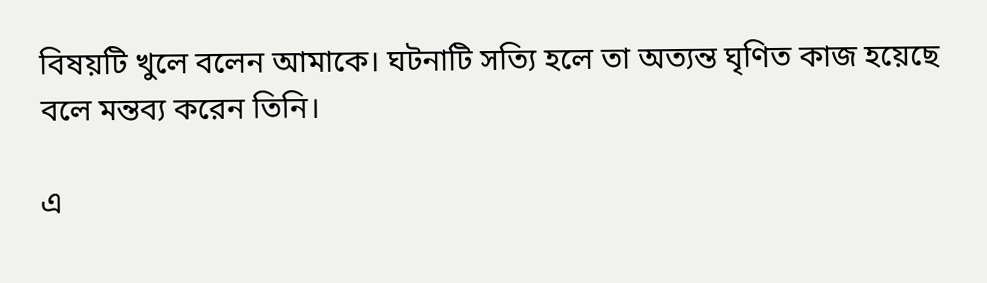বিষয়টি খুলে বলেন আমাকে। ঘটনাটি সত্যি হলে তা অত্যন্ত ঘৃণিত কাজ হয়েছে বলে মন্তব্য করেন তিনি।

এ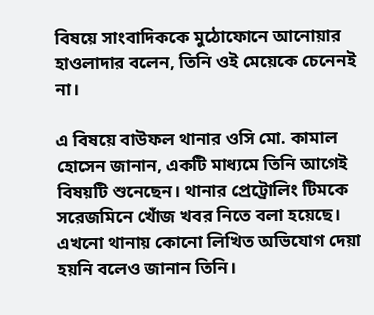বিষয়ে সাংবাদিককে মুঠোফোনে আনোয়ার হাওলাদার বলেন, তিনি ওই মেয়েকে চেনেনই না।

এ বিষয়ে বাউফল থানার ওসি মো. কামাল হোসেন জানান, একটি মাধ্যমে তিনি আগেই বিষয়টি শুনেছেন। থানার প্রেট্রোলিং টিমকে সরেজমিনে খোঁজ খবর নিতে বলা হয়েছে।
এখনো থানায় কোনো লিখিত অভিযোগ দেয়া হয়নি বলেও জানান তিনি।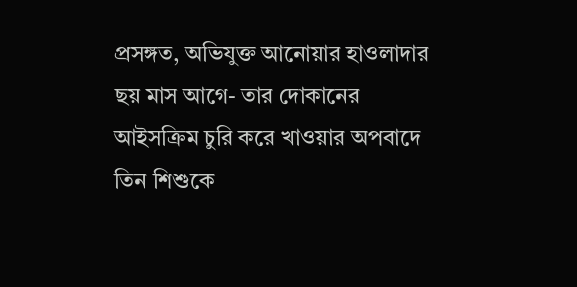প্রসঙ্গত, অভিযুক্ত আনোয়ার হাওলাদার ছয় মাস আগে- তার দোকানের আইসক্রিম চুরি করে খাওয়ার অপবাদে তিন শিশুকে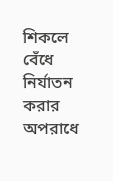শিকলে বেঁধে নির্যাতন করার অপরাধে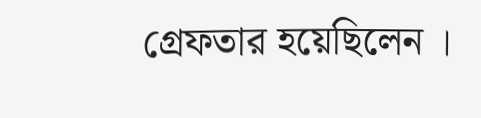গ্রেফতার হয়েছিলেন ।